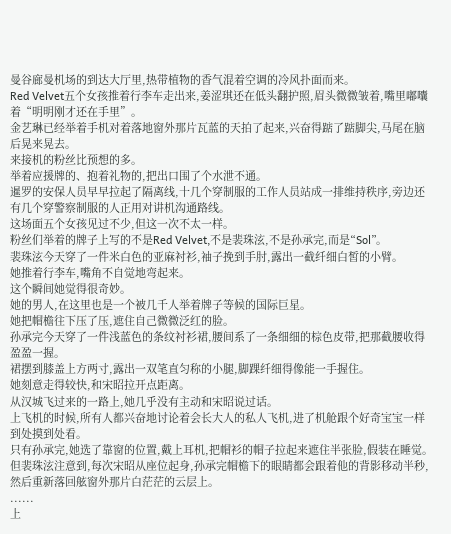曼谷廊曼机场的到达大厅里,热带植物的香气混着空调的冷风扑面而来。
Red Velvet五个女孩推着行李车走出来,姜涩琪还在低头翻护照,眉头微微皱着,嘴里嘟囔着“明明刚才还在手里”。
金艺琳已经举着手机对着落地窗外那片瓦蓝的天拍了起来,兴奋得踮了踮脚尖,马尾在脑后晃来晃去。
来接机的粉丝比预想的多。
举着应援牌的、抱着礼物的,把出口围了个水泄不通。
暹罗的安保人员早早拉起了隔离线,十几个穿制服的工作人员站成一排维持秩序,旁边还有几个穿警察制服的人正用对讲机沟通路线。
这场面五个女孩见过不少,但这一次不太一样。
粉丝们举着的牌子上写的不是Red Velvet,不是裴珠泫,不是孙承完,而是“Sol”。
裴珠泫今天穿了一件米白色的亚麻衬衫,袖子挽到手肘,露出一截纤细白皙的小臂。
她推着行李车,嘴角不自觉地弯起来。
这个瞬间她觉得很奇妙。
她的男人,在这里也是一个被几千人举着牌子等候的国际巨星。
她把帽檐往下压了压,遮住自己微微泛红的脸。
孙承完今天穿了一件浅蓝色的条纹衬衫裙,腰间系了一条细细的棕色皮带,把那截腰收得盈盈一握。
裙摆到膝盖上方两寸,露出一双笔直匀称的小腿,脚踝纤细得像能一手握住。
她刻意走得较快,和宋昭拉开点距离。
从汉城飞过来的一路上,她几乎没有主动和宋昭说过话。
上飞机的时候,所有人都兴奋地讨论着会长大人的私人飞机,进了机舱跟个好奇宝宝一样到处摸到处看。
只有孙承完,她选了靠窗的位置,戴上耳机,把帽衫的帽子拉起来遮住半张脸,假装在睡觉。
但裴珠泫注意到,每次宋昭从座位起身,孙承完帽檐下的眼睛都会跟着他的背影移动半秒,然后重新落回舷窗外那片白茫茫的云层上。
......
上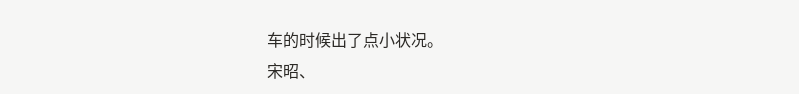车的时候出了点小状况。
宋昭、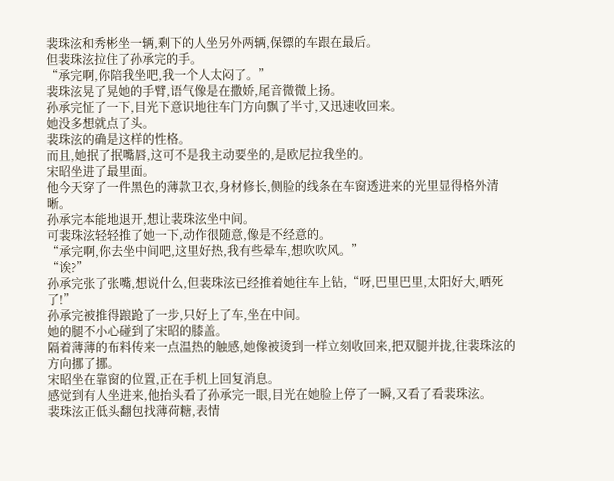裴珠泫和秀彬坐一辆,剩下的人坐另外两辆,保镖的车跟在最后。
但裴珠泫拉住了孙承完的手。
“承完啊,你陪我坐吧,我一个人太闷了。”
裴珠泫晃了晃她的手臂,语气像是在撒娇,尾音微微上扬。
孙承完怔了一下,目光下意识地往车门方向飘了半寸,又迅速收回来。
她没多想就点了头。
裴珠泫的确是这样的性格。
而且,她抿了抿嘴唇,这可不是我主动要坐的,是欧尼拉我坐的。
宋昭坐进了最里面。
他今天穿了一件黑色的薄款卫衣,身材修长,侧脸的线条在车窗透进来的光里显得格外清晰。
孙承完本能地退开,想让裴珠泫坐中间。
可裴珠泫轻轻推了她一下,动作很随意,像是不经意的。
“承完啊,你去坐中间吧,这里好热,我有些晕车,想吹吹风。”
“诶?”
孙承完张了张嘴,想说什么,但裴珠泫已经推着她往车上钻,“呀,巴里巴里,太阳好大,晒死了!”
孙承完被推得踉跄了一步,只好上了车,坐在中间。
她的腿不小心碰到了宋昭的膝盖。
隔着薄薄的布料传来一点温热的触感,她像被烫到一样立刻收回来,把双腿并拢,往裴珠泫的方向挪了挪。
宋昭坐在靠窗的位置,正在手机上回复消息。
感觉到有人坐进来,他抬头看了孙承完一眼,目光在她脸上停了一瞬,又看了看裴珠泫。
裴珠泫正低头翻包找薄荷糖,表情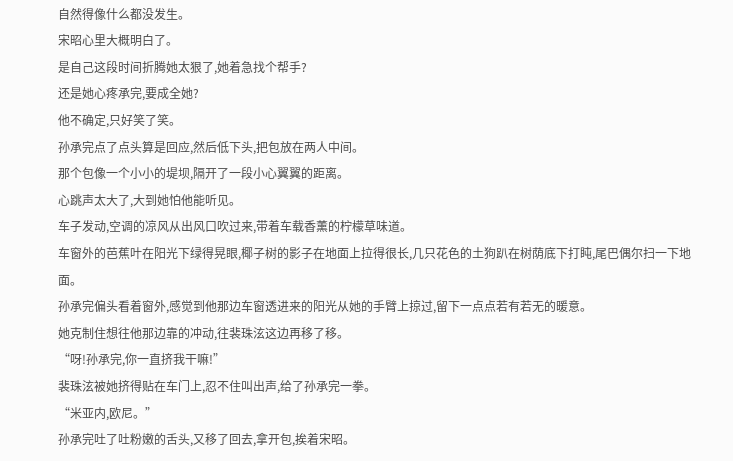自然得像什么都没发生。
宋昭心里大概明白了。
是自己这段时间折腾她太狠了,她着急找个帮手?
还是她心疼承完,要成全她?
他不确定,只好笑了笑。
孙承完点了点头算是回应,然后低下头,把包放在两人中间。
那个包像一个小小的堤坝,隔开了一段小心翼翼的距离。
心跳声太大了,大到她怕他能听见。
车子发动,空调的凉风从出风口吹过来,带着车载香薰的柠檬草味道。
车窗外的芭蕉叶在阳光下绿得晃眼,椰子树的影子在地面上拉得很长,几只花色的土狗趴在树荫底下打盹,尾巴偶尔扫一下地面。
孙承完偏头看着窗外,感觉到他那边车窗透进来的阳光从她的手臂上掠过,留下一点点若有若无的暖意。
她克制住想往他那边靠的冲动,往裴珠泫这边再移了移。
“呀!孙承完,你一直挤我干嘛!”
裴珠泫被她挤得贴在车门上,忍不住叫出声,给了孙承完一拳。
“米亚内,欧尼。”
孙承完吐了吐粉嫩的舌头,又移了回去,拿开包,挨着宋昭。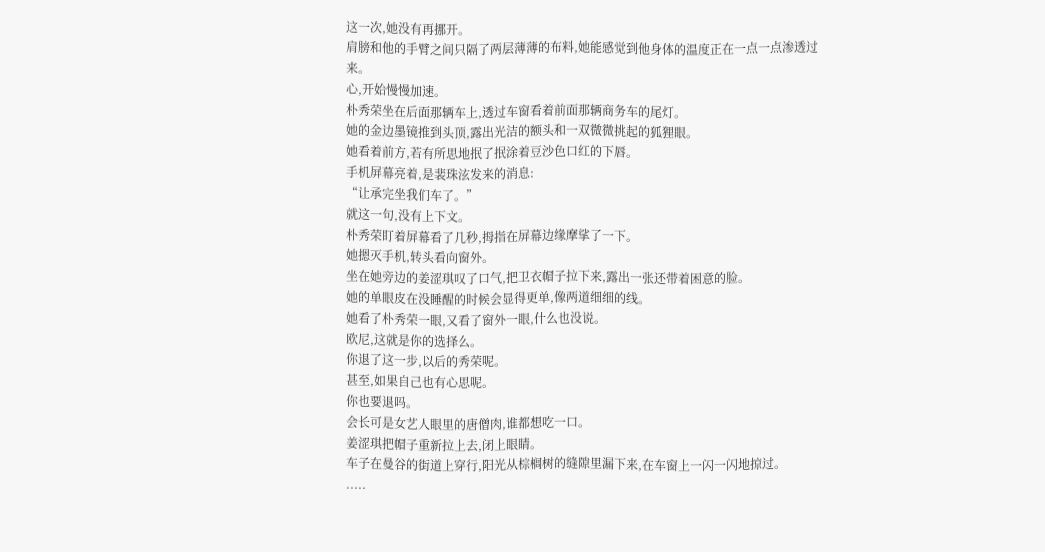这一次,她没有再挪开。
肩膀和他的手臂之间只隔了两层薄薄的布料,她能感觉到他身体的温度正在一点一点渗透过来。
心,开始慢慢加速。
朴秀荣坐在后面那辆车上,透过车窗看着前面那辆商务车的尾灯。
她的金边墨镜推到头顶,露出光洁的额头和一双微微挑起的狐狸眼。
她看着前方,若有所思地抿了抿涂着豆沙色口红的下唇。
手机屏幕亮着,是裴珠泫发来的消息:
“让承完坐我们车了。”
就这一句,没有上下文。
朴秀荣盯着屏幕看了几秒,拇指在屏幕边缘摩挲了一下。
她摁灭手机,转头看向窗外。
坐在她旁边的姜涩琪叹了口气,把卫衣帽子拉下来,露出一张还带着困意的脸。
她的单眼皮在没睡醒的时候会显得更单,像两道细细的线。
她看了朴秀荣一眼,又看了窗外一眼,什么也没说。
欧尼,这就是你的选择么。
你退了这一步,以后的秀荣呢。
甚至,如果自己也有心思呢。
你也要退吗。
会长可是女艺人眼里的唐僧肉,谁都想吃一口。
姜涩琪把帽子重新拉上去,闭上眼睛。
车子在曼谷的街道上穿行,阳光从棕榈树的缝隙里漏下来,在车窗上一闪一闪地掠过。
.....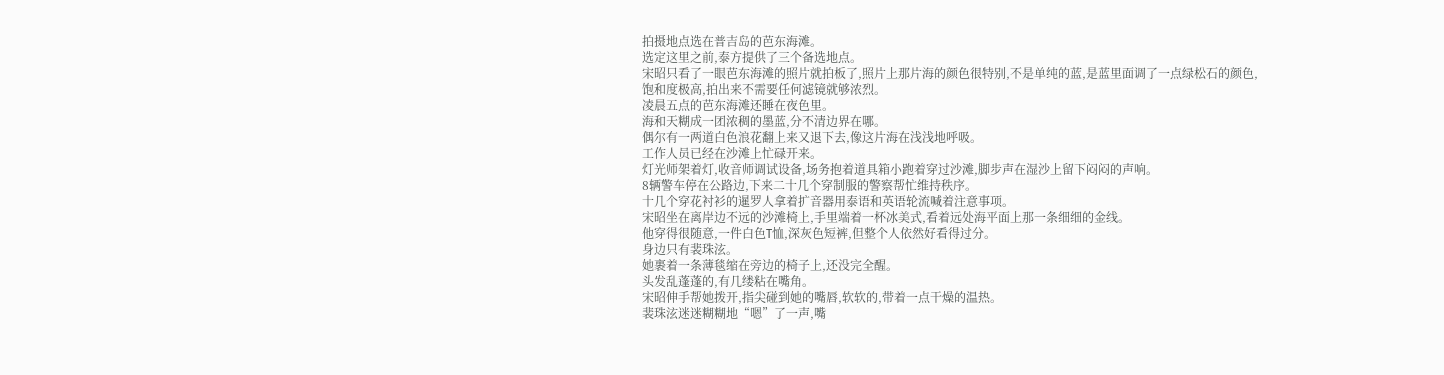拍摄地点选在普吉岛的芭东海滩。
选定这里之前,泰方提供了三个备选地点。
宋昭只看了一眼芭东海滩的照片就拍板了,照片上那片海的颜色很特别,不是单纯的蓝,是蓝里面调了一点绿松石的颜色,饱和度极高,拍出来不需要任何滤镜就够浓烈。
凌晨五点的芭东海滩还睡在夜色里。
海和天糊成一团浓稠的墨蓝,分不清边界在哪。
偶尔有一两道白色浪花翻上来又退下去,像这片海在浅浅地呼吸。
工作人员已经在沙滩上忙碌开来。
灯光师架着灯,收音师调试设备,场务抱着道具箱小跑着穿过沙滩,脚步声在湿沙上留下闷闷的声响。
8辆警车停在公路边,下来二十几个穿制服的警察帮忙维持秩序。
十几个穿花衬衫的暹罗人拿着扩音器用泰语和英语轮流喊着注意事项。
宋昭坐在离岸边不远的沙滩椅上,手里端着一杯冰美式,看着远处海平面上那一条细细的金线。
他穿得很随意,一件白色T恤,深灰色短裤,但整个人依然好看得过分。
身边只有裴珠泫。
她裹着一条薄毯缩在旁边的椅子上,还没完全醒。
头发乱蓬蓬的,有几缕粘在嘴角。
宋昭伸手帮她拨开,指尖碰到她的嘴唇,软软的,带着一点干燥的温热。
裴珠泫迷迷糊糊地“嗯”了一声,嘴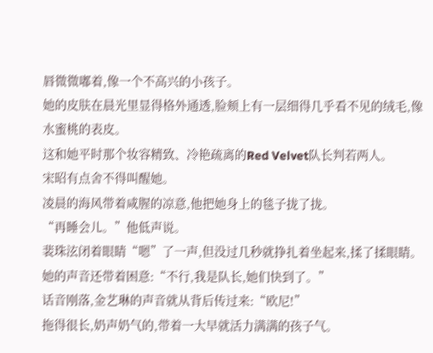唇微微嘟着,像一个不高兴的小孩子。
她的皮肤在晨光里显得格外通透,脸颊上有一层细得几乎看不见的绒毛,像水蜜桃的表皮。
这和她平时那个妆容精致、冷艳疏离的Red Velvet队长判若两人。
宋昭有点舍不得叫醒她。
凌晨的海风带着咸腥的凉意,他把她身上的毯子拢了拢。
“再睡会儿。”他低声说。
裴珠泫闭着眼睛“嗯”了一声,但没过几秒就挣扎着坐起来,揉了揉眼睛。
她的声音还带着困意:“不行,我是队长,她们快到了。”
话音刚落,金艺琳的声音就从背后传过来:“欧尼!”
拖得很长,奶声奶气的,带着一大早就活力满满的孩子气。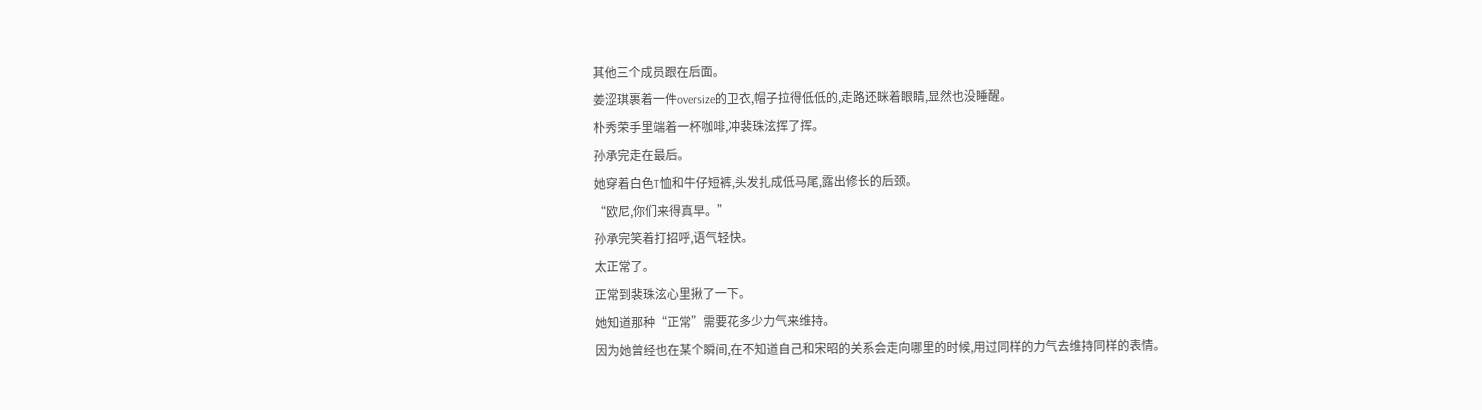其他三个成员跟在后面。
姜涩琪裹着一件oversize的卫衣,帽子拉得低低的,走路还眯着眼睛,显然也没睡醒。
朴秀荣手里端着一杯咖啡,冲裴珠泫挥了挥。
孙承完走在最后。
她穿着白色T恤和牛仔短裤,头发扎成低马尾,露出修长的后颈。
“欧尼,你们来得真早。”
孙承完笑着打招呼,语气轻快。
太正常了。
正常到裴珠泫心里揪了一下。
她知道那种“正常”需要花多少力气来维持。
因为她曾经也在某个瞬间,在不知道自己和宋昭的关系会走向哪里的时候,用过同样的力气去维持同样的表情。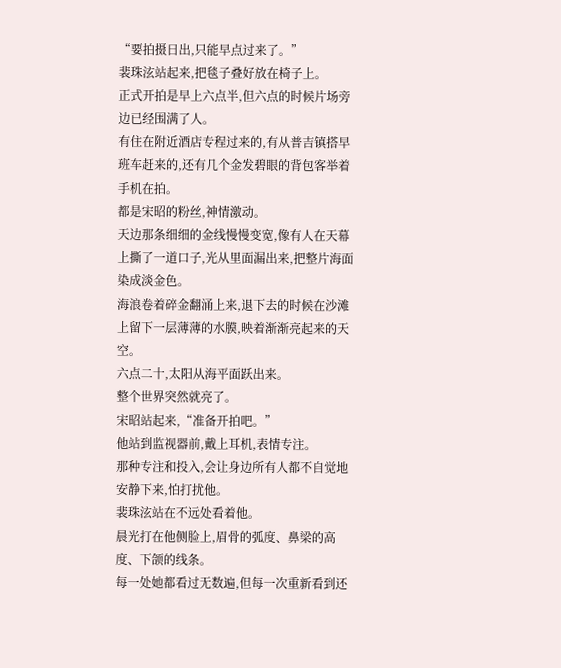“要拍摄日出,只能早点过来了。”
裴珠泫站起来,把毯子叠好放在椅子上。
正式开拍是早上六点半,但六点的时候片场旁边已经围满了人。
有住在附近酒店专程过来的,有从普吉镇搭早班车赶来的,还有几个金发碧眼的背包客举着手机在拍。
都是宋昭的粉丝,神情激动。
天边那条细细的金线慢慢变宽,像有人在天幕上撕了一道口子,光从里面漏出来,把整片海面染成淡金色。
海浪卷着碎金翻涌上来,退下去的时候在沙滩上留下一层薄薄的水膜,映着渐渐亮起来的天空。
六点二十,太阳从海平面跃出来。
整个世界突然就亮了。
宋昭站起来,“准备开拍吧。”
他站到监视器前,戴上耳机,表情专注。
那种专注和投入,会让身边所有人都不自觉地安静下来,怕打扰他。
裴珠泫站在不远处看着他。
晨光打在他侧脸上,眉骨的弧度、鼻梁的高度、下颌的线条。
每一处她都看过无数遍,但每一次重新看到还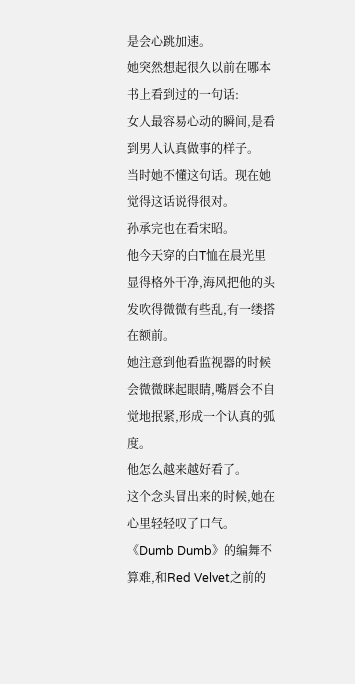是会心跳加速。
她突然想起很久以前在哪本书上看到过的一句话:
女人最容易心动的瞬间,是看到男人认真做事的样子。
当时她不懂这句话。现在她觉得这话说得很对。
孙承完也在看宋昭。
他今天穿的白T恤在晨光里显得格外干净,海风把他的头发吹得微微有些乱,有一缕搭在额前。
她注意到他看监视器的时候会微微眯起眼睛,嘴唇会不自觉地抿紧,形成一个认真的弧度。
他怎么越来越好看了。
这个念头冒出来的时候,她在心里轻轻叹了口气。
《Dumb Dumb》的编舞不算难,和Red Velvet之前的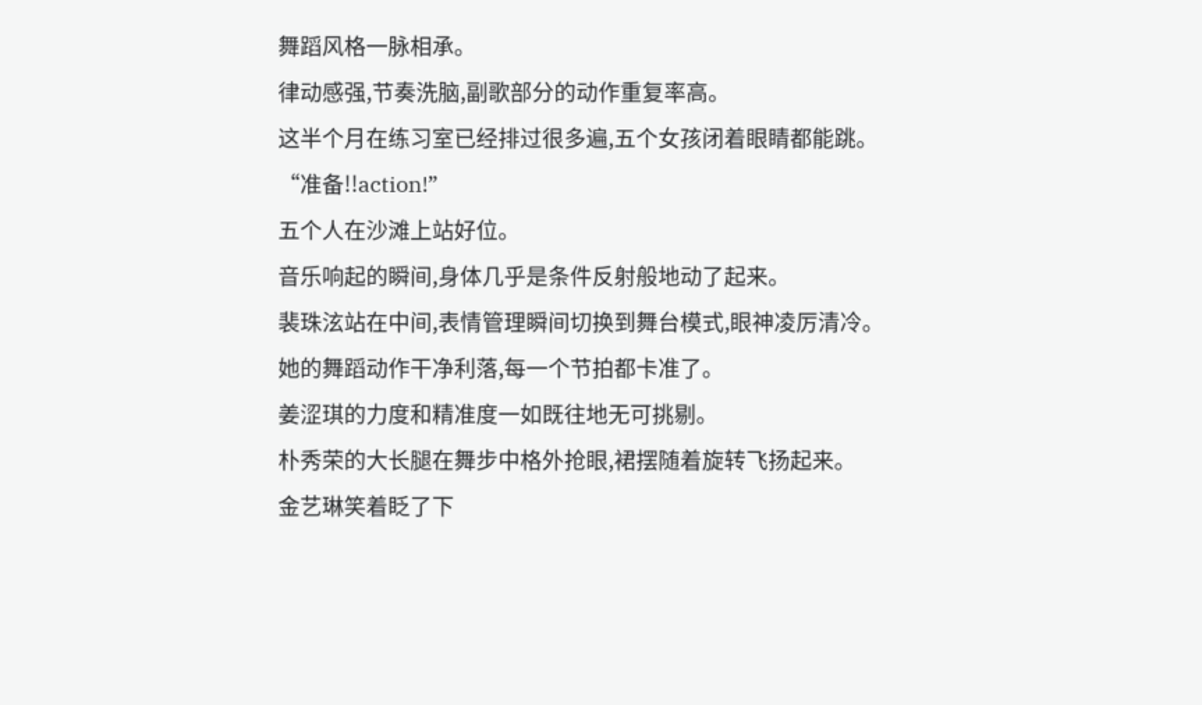舞蹈风格一脉相承。
律动感强,节奏洗脑,副歌部分的动作重复率高。
这半个月在练习室已经排过很多遍,五个女孩闭着眼睛都能跳。
“准备!!action!”
五个人在沙滩上站好位。
音乐响起的瞬间,身体几乎是条件反射般地动了起来。
裴珠泫站在中间,表情管理瞬间切换到舞台模式,眼神凌厉清冷。
她的舞蹈动作干净利落,每一个节拍都卡准了。
姜涩琪的力度和精准度一如既往地无可挑剔。
朴秀荣的大长腿在舞步中格外抢眼,裙摆随着旋转飞扬起来。
金艺琳笑着眨了下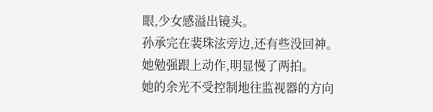眼,少女感溢出镜头。
孙承完在裴珠泫旁边,还有些没回神。
她勉强跟上动作,明显慢了两拍。
她的余光不受控制地往监视器的方向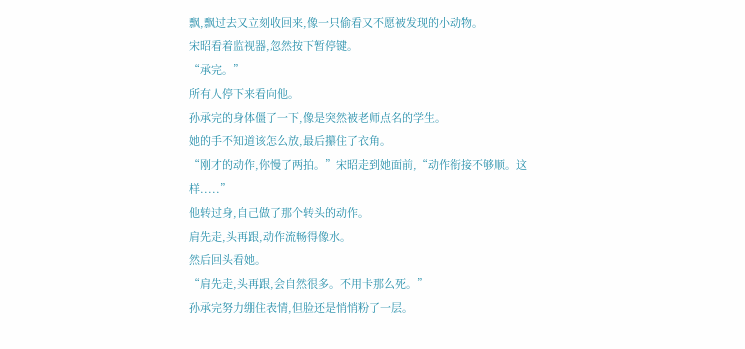飘,飘过去又立刻收回来,像一只偷看又不愿被发现的小动物。
宋昭看着监视器,忽然按下暂停键。
“承完。”
所有人停下来看向他。
孙承完的身体僵了一下,像是突然被老师点名的学生。
她的手不知道该怎么放,最后攥住了衣角。
“刚才的动作,你慢了两拍。”宋昭走到她面前,“动作衔接不够顺。这样.....”
他转过身,自己做了那个转头的动作。
肩先走,头再跟,动作流畅得像水。
然后回头看她。
“肩先走,头再跟,会自然很多。不用卡那么死。”
孙承完努力绷住表情,但脸还是悄悄粉了一层。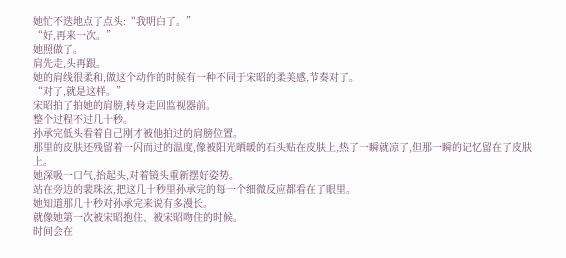她忙不迭地点了点头:“我明白了。”
“好,再来一次。”
她照做了。
肩先走,头再跟。
她的肩线很柔和,做这个动作的时候有一种不同于宋昭的柔美感,节奏对了。
“对了,就是这样。”
宋昭拍了拍她的肩膀,转身走回监视器前。
整个过程不过几十秒。
孙承完低头看着自己刚才被他拍过的肩膀位置。
那里的皮肤还残留着一闪而过的温度,像被阳光晒暖的石头贴在皮肤上,热了一瞬就凉了,但那一瞬的记忆留在了皮肤上。
她深吸一口气,抬起头,对着镜头重新摆好姿势。
站在旁边的裴珠泫,把这几十秒里孙承完的每一个细微反应都看在了眼里。
她知道那几十秒对孙承完来说有多漫长。
就像她第一次被宋昭抱住、被宋昭吻住的时候。
时间会在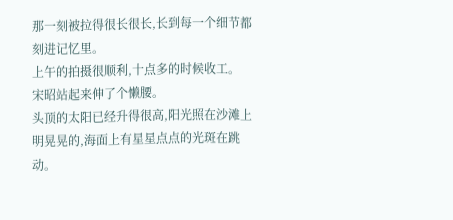那一刻被拉得很长很长,长到每一个细节都刻进记忆里。
上午的拍摄很顺利,十点多的时候收工。
宋昭站起来伸了个懒腰。
头顶的太阳已经升得很高,阳光照在沙滩上明晃晃的,海面上有星星点点的光斑在跳动。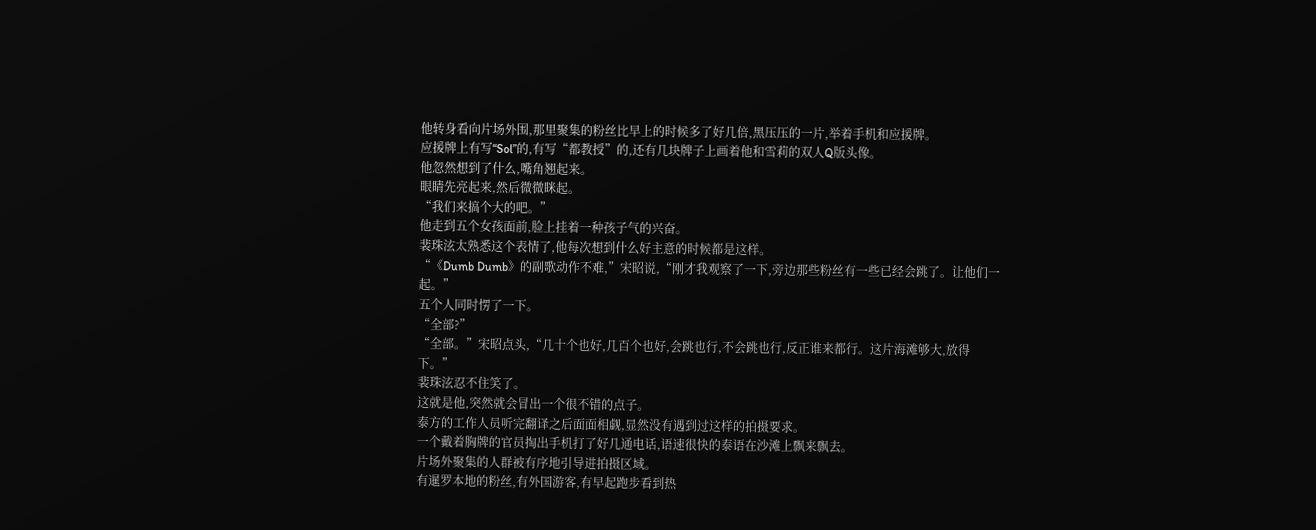他转身看向片场外围,那里聚集的粉丝比早上的时候多了好几倍,黑压压的一片,举着手机和应援牌。
应援牌上有写“Sol”的,有写“都教授”的,还有几块牌子上画着他和雪莉的双人Q版头像。
他忽然想到了什么,嘴角翘起来。
眼睛先亮起来,然后微微眯起。
“我们来搞个大的吧。”
他走到五个女孩面前,脸上挂着一种孩子气的兴奋。
裴珠泫太熟悉这个表情了,他每次想到什么好主意的时候都是这样。
“《Dumb Dumb》的副歌动作不难,”宋昭说,“刚才我观察了一下,旁边那些粉丝有一些已经会跳了。让他们一起。”
五个人同时愣了一下。
“全部?”
“全部。”宋昭点头,“几十个也好,几百个也好,会跳也行,不会跳也行,反正谁来都行。这片海滩够大,放得下。”
裴珠泫忍不住笑了。
这就是他,突然就会冒出一个很不错的点子。
泰方的工作人员听完翻译之后面面相觑,显然没有遇到过这样的拍摄要求。
一个戴着胸牌的官员掏出手机打了好几通电话,语速很快的泰语在沙滩上飘来飘去。
片场外聚集的人群被有序地引导进拍摄区域。
有暹罗本地的粉丝,有外国游客,有早起跑步看到热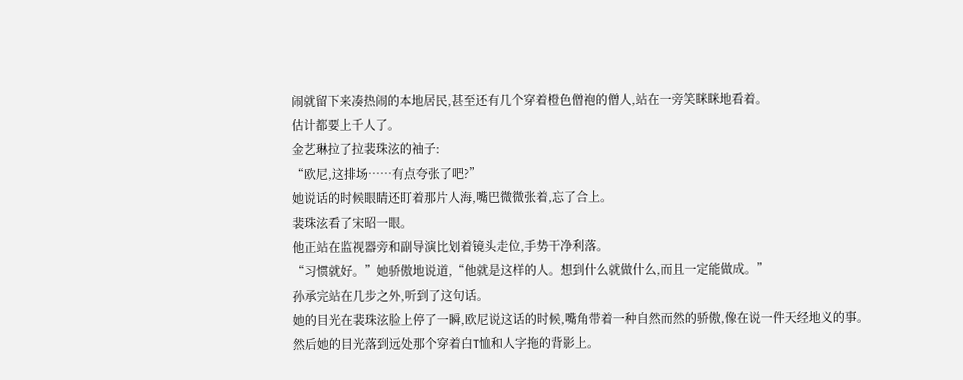闹就留下来凑热闹的本地居民,甚至还有几个穿着橙色僧袍的僧人,站在一旁笑眯眯地看着。
估计都要上千人了。
金艺琳拉了拉裴珠泫的袖子:
“欧尼,这排场……有点夸张了吧?”
她说话的时候眼睛还盯着那片人海,嘴巴微微张着,忘了合上。
裴珠泫看了宋昭一眼。
他正站在监视器旁和副导演比划着镜头走位,手势干净利落。
“习惯就好。”她骄傲地说道,“他就是这样的人。想到什么就做什么,而且一定能做成。”
孙承完站在几步之外,听到了这句话。
她的目光在裴珠泫脸上停了一瞬,欧尼说这话的时候,嘴角带着一种自然而然的骄傲,像在说一件天经地义的事。
然后她的目光落到远处那个穿着白T恤和人字拖的背影上。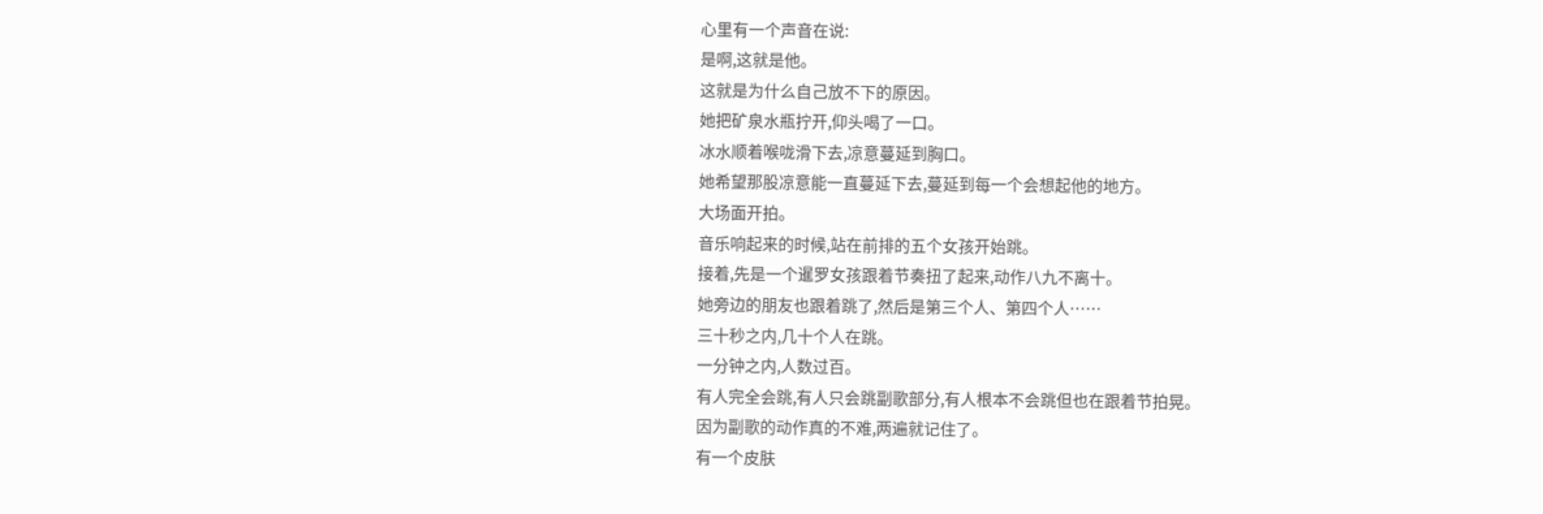心里有一个声音在说:
是啊,这就是他。
这就是为什么自己放不下的原因。
她把矿泉水瓶拧开,仰头喝了一口。
冰水顺着喉咙滑下去,凉意蔓延到胸口。
她希望那股凉意能一直蔓延下去,蔓延到每一个会想起他的地方。
大场面开拍。
音乐响起来的时候,站在前排的五个女孩开始跳。
接着,先是一个暹罗女孩跟着节奏扭了起来,动作八九不离十。
她旁边的朋友也跟着跳了,然后是第三个人、第四个人……
三十秒之内,几十个人在跳。
一分钟之内,人数过百。
有人完全会跳,有人只会跳副歌部分,有人根本不会跳但也在跟着节拍晃。
因为副歌的动作真的不难,两遍就记住了。
有一个皮肤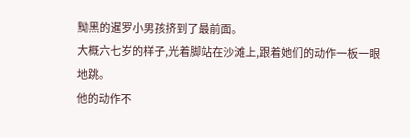黝黑的暹罗小男孩挤到了最前面。
大概六七岁的样子,光着脚站在沙滩上,跟着她们的动作一板一眼地跳。
他的动作不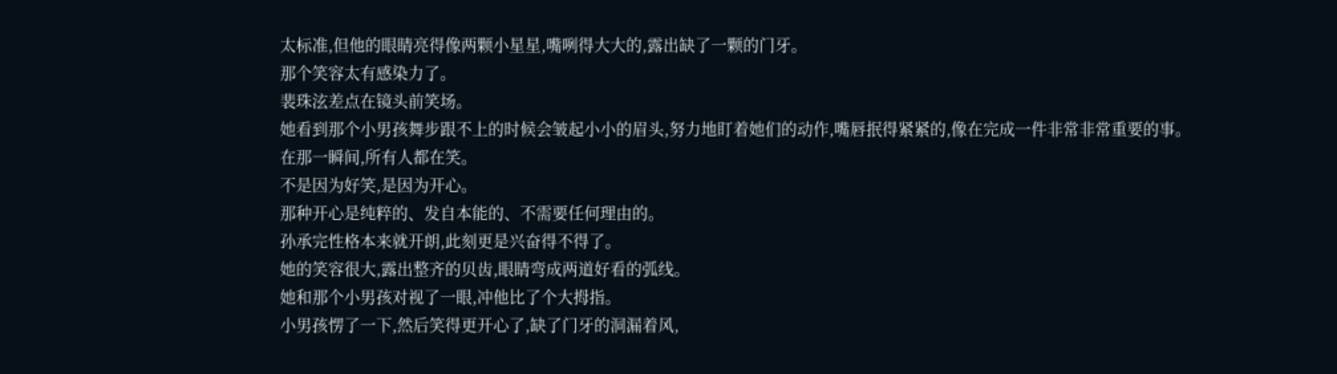太标准,但他的眼睛亮得像两颗小星星,嘴咧得大大的,露出缺了一颗的门牙。
那个笑容太有感染力了。
裴珠泫差点在镜头前笑场。
她看到那个小男孩舞步跟不上的时候会皱起小小的眉头,努力地盯着她们的动作,嘴唇抿得紧紧的,像在完成一件非常非常重要的事。
在那一瞬间,所有人都在笑。
不是因为好笑,是因为开心。
那种开心是纯粹的、发自本能的、不需要任何理由的。
孙承完性格本来就开朗,此刻更是兴奋得不得了。
她的笑容很大,露出整齐的贝齿,眼睛弯成两道好看的弧线。
她和那个小男孩对视了一眼,冲他比了个大拇指。
小男孩愣了一下,然后笑得更开心了,缺了门牙的洞漏着风,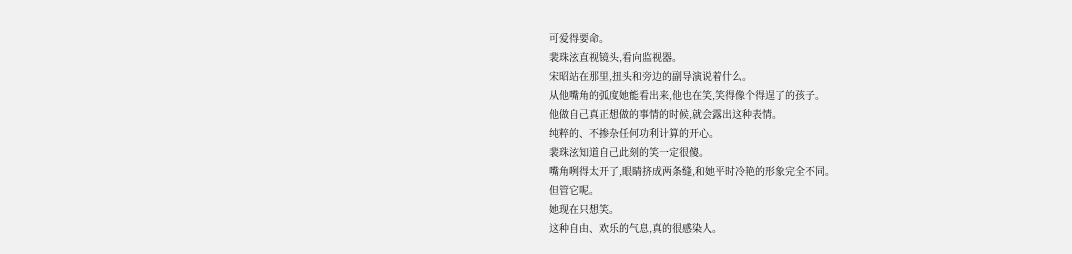可爱得要命。
裴珠泫直视镜头,看向监视器。
宋昭站在那里,扭头和旁边的副导演说着什么。
从他嘴角的弧度她能看出来,他也在笑,笑得像个得逞了的孩子。
他做自己真正想做的事情的时候,就会露出这种表情。
纯粹的、不掺杂任何功利计算的开心。
裴珠泫知道自己此刻的笑一定很傻。
嘴角咧得太开了,眼睛挤成两条缝,和她平时冷艳的形象完全不同。
但管它呢。
她现在只想笑。
这种自由、欢乐的气息,真的很感染人。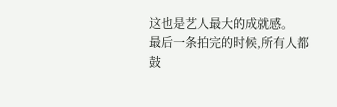这也是艺人最大的成就感。
最后一条拍完的时候,所有人都鼓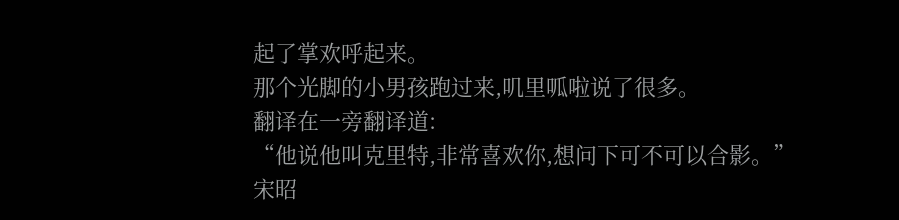起了掌欢呼起来。
那个光脚的小男孩跑过来,叽里呱啦说了很多。
翻译在一旁翻译道:
“他说他叫克里特,非常喜欢你,想问下可不可以合影。”
宋昭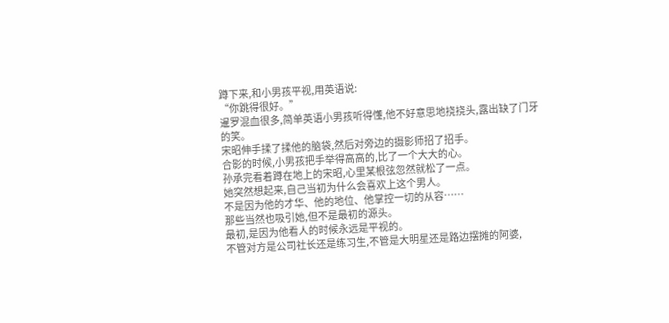蹲下来,和小男孩平视,用英语说:
“你跳得很好。”
暹罗混血很多,简单英语小男孩听得懂,他不好意思地挠挠头,露出缺了门牙的笑。
宋昭伸手揉了揉他的脑袋,然后对旁边的摄影师招了招手。
合影的时候,小男孩把手举得高高的,比了一个大大的心。
孙承完看着蹲在地上的宋昭,心里某根弦忽然就松了一点。
她突然想起来,自己当初为什么会喜欢上这个男人。
不是因为他的才华、他的地位、他掌控一切的从容……
那些当然也吸引她,但不是最初的源头。
最初,是因为他看人的时候永远是平视的。
不管对方是公司社长还是练习生,不管是大明星还是路边摆摊的阿婆,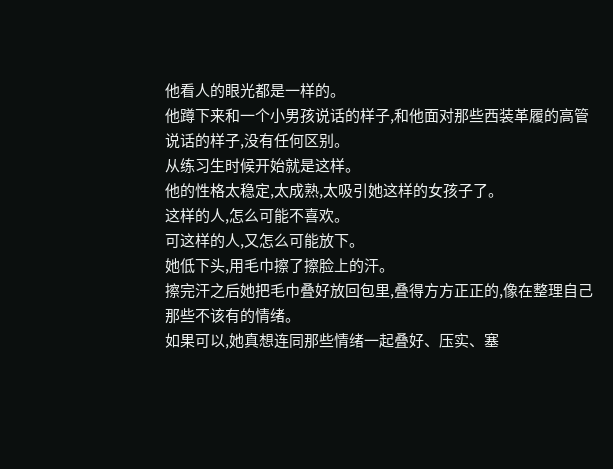他看人的眼光都是一样的。
他蹲下来和一个小男孩说话的样子,和他面对那些西装革履的高管说话的样子,没有任何区别。
从练习生时候开始就是这样。
他的性格太稳定,太成熟,太吸引她这样的女孩子了。
这样的人,怎么可能不喜欢。
可这样的人,又怎么可能放下。
她低下头,用毛巾擦了擦脸上的汗。
擦完汗之后她把毛巾叠好放回包里,叠得方方正正的,像在整理自己那些不该有的情绪。
如果可以,她真想连同那些情绪一起叠好、压实、塞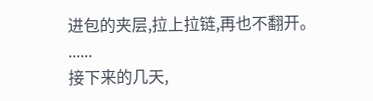进包的夹层,拉上拉链,再也不翻开。
......
接下来的几天,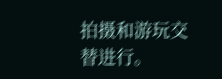拍摄和游玩交替进行。